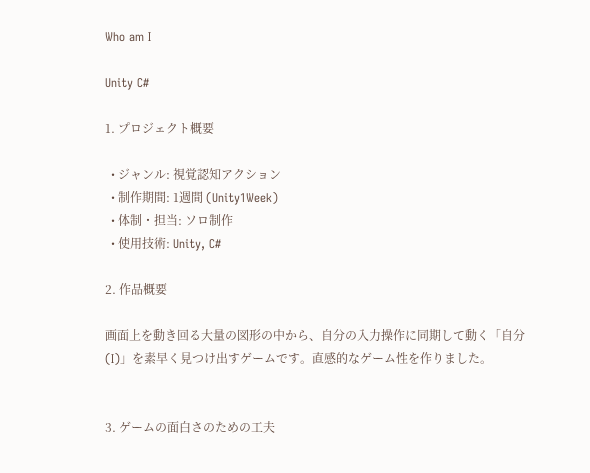Who am I

Unity C#

1. プロジェクト概要

  • ジャンル: 視覚認知アクション
  • 制作期間: 1週間 (Unity1Week)
  • 体制・担当: ソロ制作
  • 使用技術: Unity, C#

2. 作品概要

画面上を動き回る大量の図形の中から、自分の入力操作に同期して動く「自分(I)」を素早く見つけ出すゲームです。直感的なゲーム性を作りました。


3. ゲームの面白さのための工夫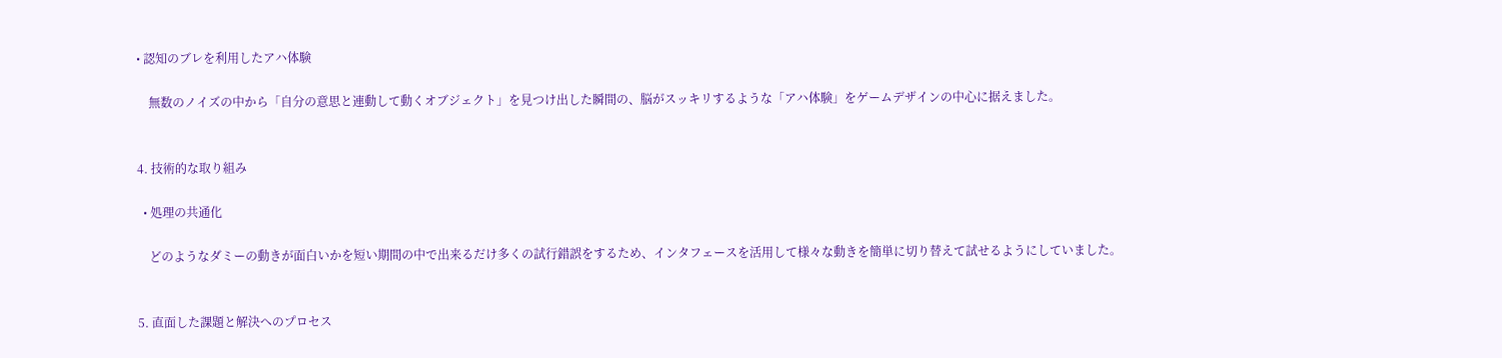• 認知のブレを利用したアハ体験

    無数のノイズの中から「自分の意思と連動して動くオブジェクト」を見つけ出した瞬間の、脳がスッキリするような「アハ体験」をゲームデザインの中心に据えました。


4. 技術的な取り組み

  • 処理の共通化

    どのようなダミーの動きが面白いかを短い期間の中で出来るだけ多くの試行錯誤をするため、インタフェースを活用して様々な動きを簡単に切り替えて試せるようにしていました。


5. 直面した課題と解決へのプロセス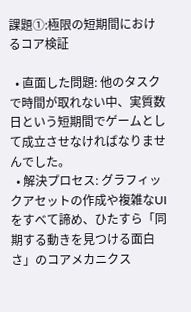課題①:極限の短期間におけるコア検証

  • 直面した問題: 他のタスクで時間が取れない中、実質数日という短期間でゲームとして成立させなければなりませんでした。
  • 解決プロセス: グラフィックアセットの作成や複雑なUIをすべて諦め、ひたすら「同期する動きを見つける面白さ」のコアメカニクス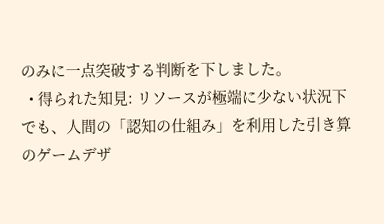のみに一点突破する判断を下しました。
  • 得られた知見: リソースが極端に少ない状況下でも、人間の「認知の仕組み」を利用した引き算のゲームデザ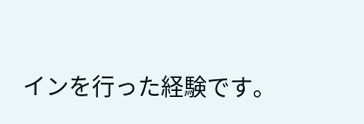インを行った経験です。